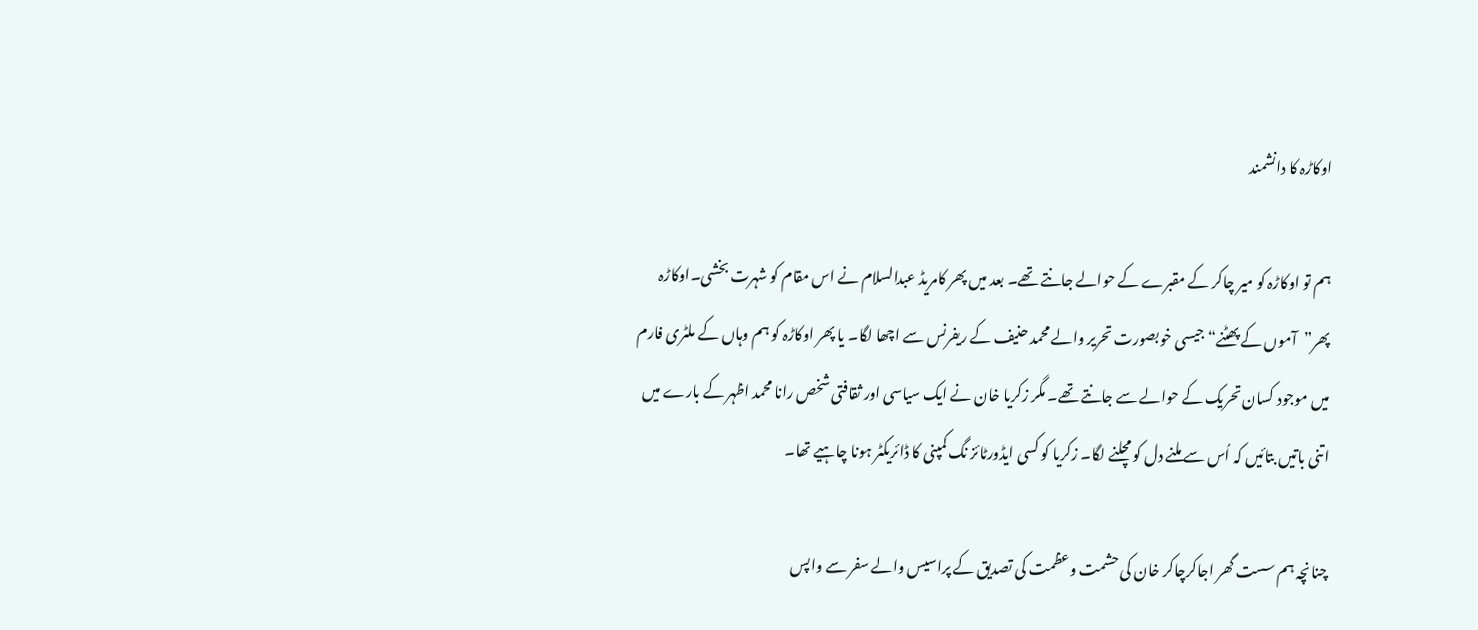اوکاڑہ کا دانشمند

ہم تو اوکاڑہ کو میر چاکر کے مقبرے کے حوالے جانتے تھے۔ بعد میں پھر کامریڈ عبدالسلام نے اس مقام کو شہرت بخشی۔اوکاڑہ پھر”آموں کے پھٹنے“ جیسی خوبصورت تحریر والے محمد حنیف کے ریفرنس سے اچھا لگا۔ یا پھر اوکاڑہ کو ہم وہاں کے ملٹری فارم میں موجود کسان تحریک کے حوالے سے جانتے تھے۔ مگر زکریا خان نے ایک سیاسی اور ثقافتی شخص رانا محمد اظہر کے بارے میں اتنی باتیں بتائیں کہ اُس سے ملنے دل کو مچلنے لگا۔ زکریا کو کسی ایڈورٹائز نگ کمپنی کا ڈائریکٹر ہونا چاہیے تھا۔

چنانچہ ہم سست گھر اجاکرچاکر خان کی حشمت وعظمت کی تصدیق کے پراسیس والے سفر سے واپس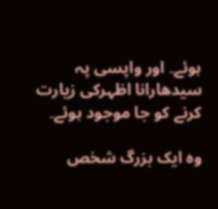ہوئے۔ اور واپسی پہ سیدھارانا اظہرکی زیارت کرنے کو جا موجود ہوئے۔

وہ ایک بزرگ شخص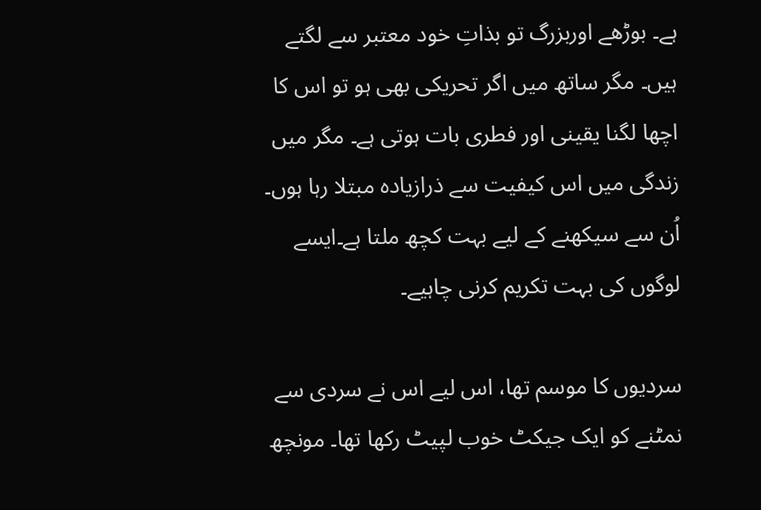ہے۔ بوڑھے اوربزرگ تو بذاتِ خود معتبر سے لگتے ہیں۔ مگر ساتھ میں اگر تحریکی بھی ہو تو اس کا اچھا لگنا یقینی اور فطری بات ہوتی ہے۔ مگر میں زندگی میں اس کیفیت سے ذرازیادہ مبتلا رہا ہوں۔ اُن سے سیکھنے کے لیے بہت کچھ ملتا ہے۔ایسے لوگوں کی بہت تکریم کرنی چاہیے۔

سردیوں کا موسم تھا، اس لیے اس نے سردی سے نمٹنے کو ایک جیکٹ خوب لپیٹ رکھا تھا۔ مونچھ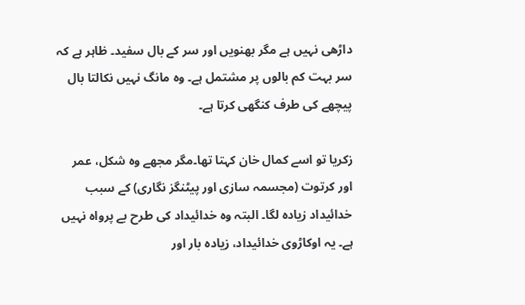داڑھی نہیں ہے مگر بھنویں اور سر کے بال سفید۔ ظاہر ہے کہ سر بہت کم بالوں پر مشتمل ہے۔ وہ مانگ نہیں نکالتا بال پیچھے کی طرف کنگھی کرتا ہے۔

زکریا تو اسے کمال خان کہتا تھا۔مگر مجھے وہ شکل، عمر اور کرتوت (مجسمہ سازی اور پیٹنگز نگاری) کے سبب خدائیداد زیادہ لگا۔ البتہ وہ خدائیداد کی طرح بے پرواہ نہیں ہے۔ یہ اوکاڑوی خدائیداد، زیادہ بار اور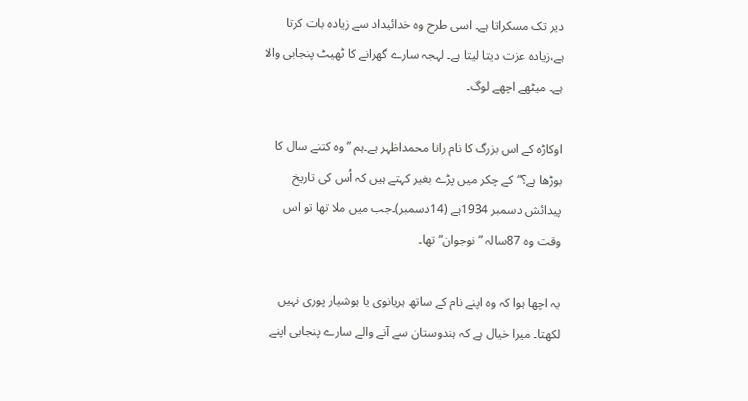دیر تک مسکراتا ہے۔ اسی طرح وہ خدائیداد سے زیادہ بات کرتا ہے،زیادہ عزت دیتا لیتا ہے۔ لہجہ سارے گھرانے کا ٹھیٹ پنجابی والا ہے۔ میٹھے اچھے لوگ۔

اوکاڑہ کے اس بزرگ کا نام رانا محمداظہر ہے۔ہم ”وہ کتنے سال کا بوڑھا ہے؟“کے چکر میں پڑے بغیر کہتے ہیں کہ اُس کی تاریخ پیدائش دسمبر 1934ہے (14دسمبر)۔جب میں ملا تھا تو اس وقت وہ 87سالہ ”نوجوان“ تھا۔

یہ اچھا ہوا کہ وہ اپنے نام کے ساتھ ہریانوی یا ہوشیار پوری نہیں لکھتا۔ میرا خیال ہے کہ ہندوستان سے آنے والے سارے پنجابی اپنے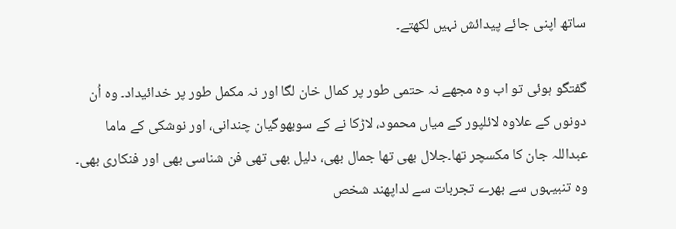ساتھ اپنی جائے پیدائش نہیں لکھتے۔

گفتگو ہوئی تو اب وہ مجھے نہ حتمی طور پر کمال خان لگا اور نہ مکمل طور پر خدائیداد۔ وہ اُن دونوں کے علاوہ لائلپور کے میاں محمود، لاڑکا نے کے سوبھوگیان چندانی، اور نوشکی کے ماما عبداللہ جان کا مکسچر تھا۔جلال بھی تھا جمال بھی، دلیل بھی تھی فن شناسی بھی اور فنکاری بھی۔ وہ تنبیہوں سے بھرے تجربات سے لداپھند شخص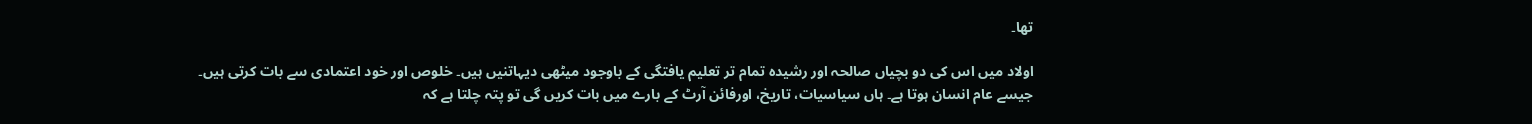تھا۔

اولاد میں اس کی دو بچیاں صالحہ اور رشیدہ تمام تر تعلیم یافتگی کے باوجود میٹھی دیہاتنیں ہیں۔ خلوص اور خود اعتمادی سے بات کرتی ہیں۔ جیسے عام انسان ہوتا ہے۔ ہاں سیاسیات، تاریخ، اورفائن آرٹ کے بارے میں بات کریں گی تو پتہ چلتا ہے کہ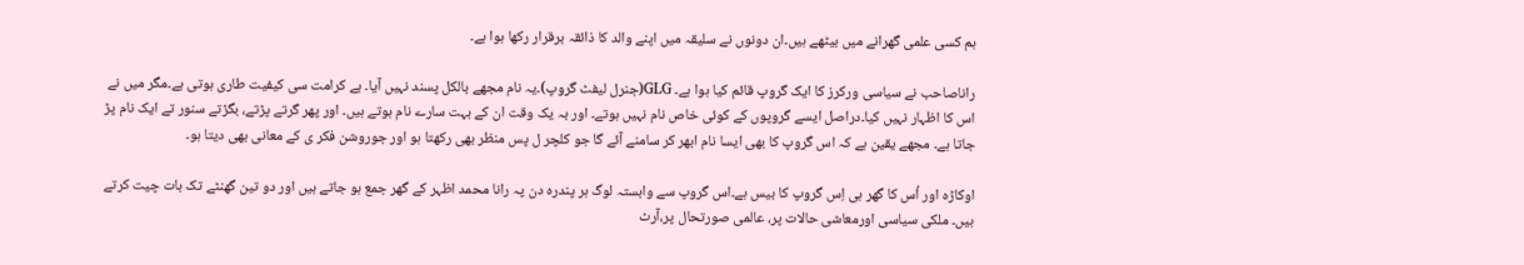ہم کسی علمی گھرانے میں بیٹھے ہیں۔ان دونوں نے سلیقہ میں اپنے والد کا ذائقہ برقرار رکھا ہوا ہے۔

راناصاحب نے سیاسی ورکرز کا ایک گروپ قائم کیا ہوا ہے۔ GLG(جنرل لیفٹ گروپ)۔یہ نام مجھے بالکل پسند نہیں آیا۔ بے کرامت سی کیفیت طاری ہوتی ہے۔مگر میں نے اس کا اظہار نہیں کیا۔دراصل ایسے گروپوں کے کوئی خاص نام نہیں ہوتے۔ اور بہ یک وقت ان کے بہت سارے نام ہوتے ہیں۔ اور پھر گرتے پڑتے، بگڑتے سنور تے ایک نام پڑ جاتا ہے۔ مجھے یقین ہے کہ اس گروپ کا بھی ایسا نام ابھر کر سامنے آئے گا جو کلچر ل پس منظر بھی رکھتا ہو اور جوروشن فکر ی کے معانی بھی دیتا ہو۔

اوکاڑہ اور اُس کا گھر ہی اِس گروپ کا بیس ہے۔اس گروپ سے وابستہ لوگ ہر پندرہ دن پہ رانا محمد اظہر کے گھر جمع ہو جاتے ہیں اور دو تین گھنٹے تک بات چیت کرتے ہیں۔ ملکی سیاسی اورمعاشی حالات پر، عالمی صورتحال پر،آرٹ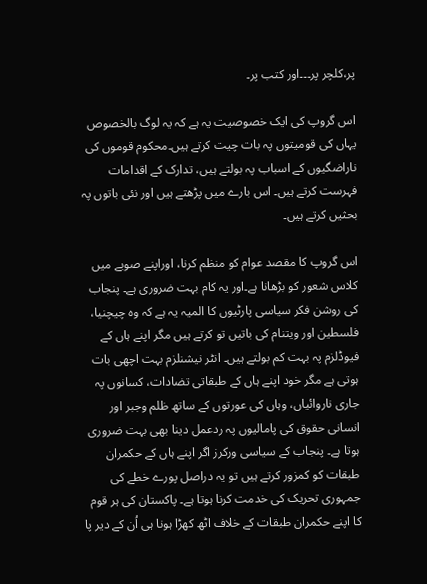پر،کلچر پر۔۔۔اور کتب پر۔

اس گروپ کی ایک خصوصیت یہ ہے کہ یہ لوگ بالخصوص یہاں کی قومیتوں پہ بات چیت کرتے ہیں۔محکوم قوموں کی ناراضگیوں کے اسباب پہ بولتے ہیں، تدارک کے اقدامات فہرست کرتے ہیں۔ اس بارے میں پڑھتے ہیں اور نئی باتوں پہ بحثیں کرتے ہیں۔

اس گروپ کا مقصد عوام کو منظم کرنا، اوراپنے صوبے میں کلاس شعور کو بڑھانا ہے۔اور یہ کام بہت ضروری ہے۔ پنجاب کی روشن فکر سیاسی پارٹیوں کا المیہ یہ ہے کہ وہ چیچنیا، فلسطین اور ویتنام کی باتیں تو کرتے ہیں مگر اپنے ہاں کے فیوڈلزم پہ بہت کم بولتے ہیں۔ انٹر نیشنلزم بہت اچھی بات ہوتی ہے مگر خود اپنے ہاں کے طبقاتی تضادات، کسانوں پہ جاری ناروائیاں، وہاں کی عورتوں کے ساتھ ظلم وجبر اور انسانی حقوق کی پامالیوں پہ ردعمل دینا بھی بہت ضروری ہوتا ہے۔ پنجاب کے سیاسی ورکرز اگر اپنے ہاں کے حکمران طبقات کو کمزور کرتے ہیں تو یہ دراصل پورے خطے کی جمہوری تحریک کی خدمت کرنا ہوتا ہے۔ پاکستان کی ہر قوم کا اپنے حکمران طبقات کے خلاف اٹھ کھڑا ہونا ہی اُن کے دیر پا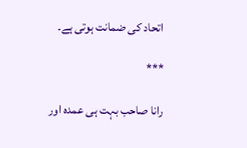اتحاد کی ضمانت ہوتی ہے۔

***

رانا صاحب بہت ہی عمدہ اور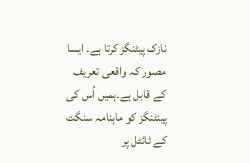نازک پیٹنگز کرتا ہے۔ ایسا مصور کہ واقعی تعریف کے قابل ہے۔ہمیں اُس کی پینٹنگز کو ماہنامہ سنگت کے ٹائٹل پر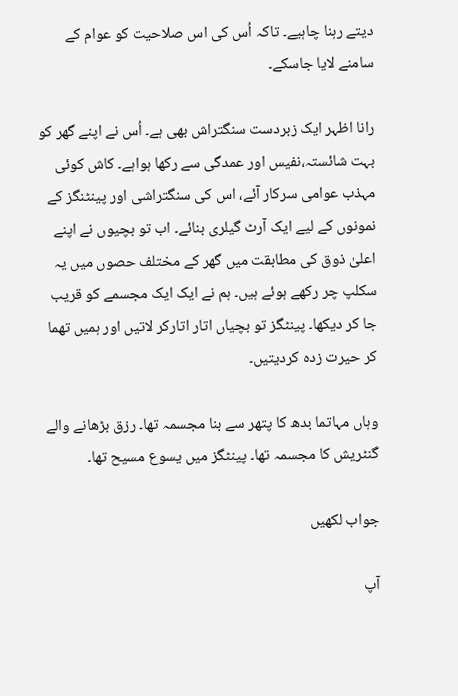دیتے رہنا چاہیے۔ تاکہ اُس کی اس صلاحیت کو عوام کے سامنے لایا جاسکے۔

رانا اظہر ایک زبردست سنگتراش بھی ہے۔ اُس نے اپنے گھر کو بہت شائستہ،نفیس اور عمدگی سے رکھا ہواہے۔ کاش کوئی مہذب عوامی سرکار آئے، اس کی سنگتراشی اور پینٹنگز کے نمونوں کے لیے ایک آرٹ گیلری بنائے۔ اب تو بچیوں نے اپنے اعلیٰ ذوق کی مطابقت میں گھر کے مختلف حصوں میں یہ سکلپ چر رکھے ہوئے ہیں۔ ہم نے ایک ایک مجسمے کو قریب جا کر دیکھا۔ پینٹگز تو بچیاں اتار اتارکر لاتیں اور ہمیں تھما کر حیرت زدہ کردیتیں۔

وہاں مہاتما بدھ کا پتھر سے بنا مجسمہ تھا۔ رزق بڑھانے والے گنٹریش کا مجسمہ تھا۔ پینٹگز میں یسوع مسیح تھا۔

جواب لکھیں

آپ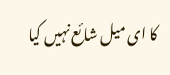کا ای میل شائع نہیں کیا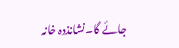جائے گا۔نشانذدہ خانہ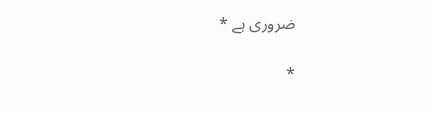ضروری ہے *

*